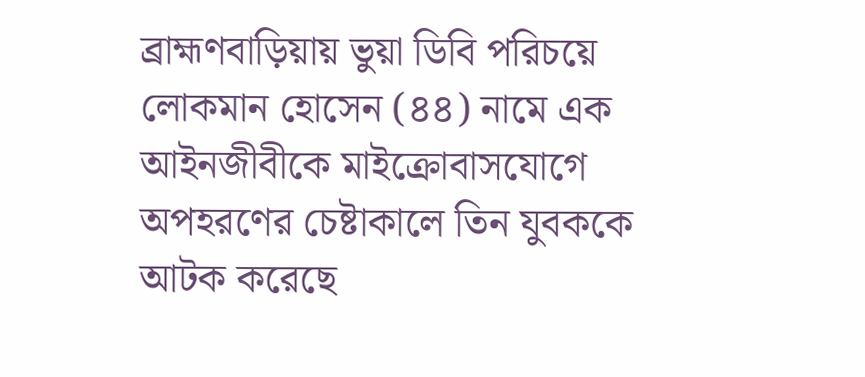ব্রাহ্মণবাড়িয়ায় ভুয়া ডিবি পরিচয়ে লোকমান হোসেন (৪৪) নামে এক আইনজীবীকে মাইক্রোবাসযোগে অপহরণের চেষ্টাকালে তিন যুবককে আটক করেছে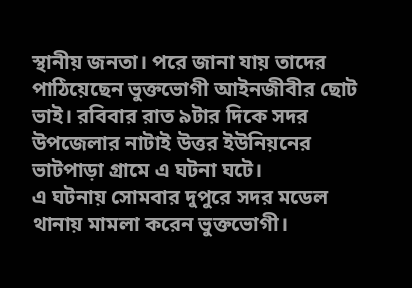স্থানীয় জনতা। পরে জানা যায় তাদের পাঠিয়েছেন ভুক্তভোগী আইনজীবীর ছোট ভাই। রবিবার রাত ৯টার দিকে সদর উপজেলার নাটাই উত্তর ইউনিয়নের ভাটপাড়া গ্রামে এ ঘটনা ঘটে।
এ ঘটনায় সোমবার দুপুরে সদর মডেল থানায় মামলা করেন ভুক্তভোগী।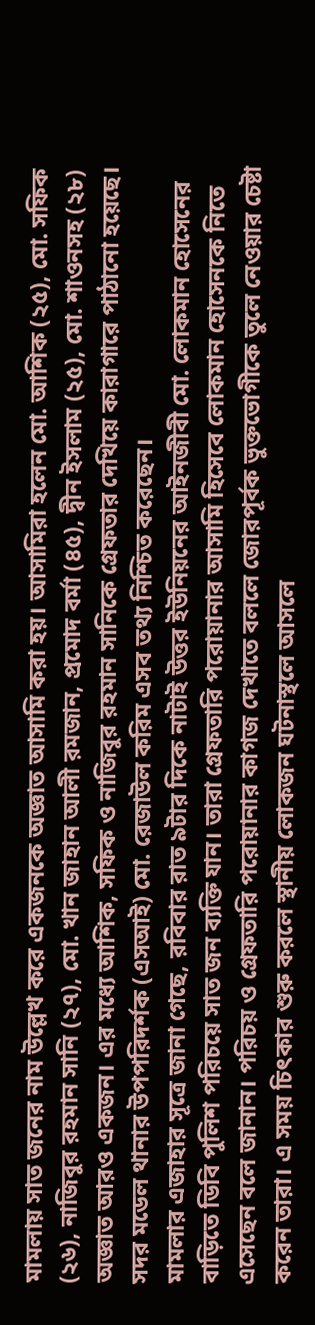মামলায় সাত জনের নাম উল্লেখ করে একজনকে অজ্ঞাত আসামি করা হয়। আসামিরা হলেন মো. আশিক (২৫), মো. সফিক (২৬), নাজিবুর রহমান সানি (২৭), মো. খান জাহান আলী রমজান, প্রমোদ বর্মা (৪৫), দ্বীন ইসলাম (২৫), মো. শাওনসহ (২৮) অজ্ঞাত আরও একজন। এর মধ্যে আশিক, সফিক ও নাজিবুর রহমান সানিকে গ্রেফতার দেখিয়ে কারাগারে পাঠানো হয়েছে। সদর মডেল থানার উপপরিদর্শক (এসআই) মো. রেজাউল করিম এসব তথ্য নিশ্চিত করেছেন।
মামলার এজাহার সূত্রে জানা গেছে, রবিবার রাত ৯টার দিকে নাটাই উত্তর ইউনিয়নের আইনজীবী মো. লোকমান হোসেনের বাড়িতে ডিবি পুলিশ পরিচয়ে সাত জন ব্যক্তি যান। তারা গ্রেফতারি পরোয়ানার আসামি হিসেবে লোকমান হোসেনকে নিতে এসেছেন বলে জানান। পরিচয় ও গ্রেফতারি পরোয়ানার কাগজ দেখাতে বললে জোরপূর্বক ভুক্তভোগীকে তুলে নেওয়ার চেষ্টা করেন তারা। এ সময় চিৎকার শুরু করলে স্থানীয় লোকজন ঘটনাস্থলে আসলে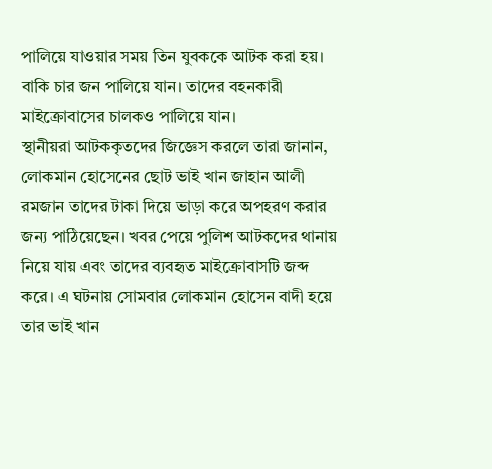পালিয়ে যাওয়ার সময় তিন যুবককে আটক করা হয়। বাকি চার জন পালিয়ে যান। তাদের বহনকারী মাইক্রোবাসের চালকও পালিয়ে যান।
স্থানীয়রা আটককৃতদের জিজ্ঞেস করলে তারা জানান, লোকমান হোসেনের ছোট ভাই খান জাহান আলী রমজান তাদের টাকা দিয়ে ভাড়া করে অপহরণ করার জন্য পাঠিয়েছেন। খবর পেয়ে পুলিশ আটকদের থানায় নিয়ে যায় এবং তাদের ব্যবহৃত মাইক্রোবাসটি জব্দ করে। এ ঘটনায় সোমবার লোকমান হোসেন বাদী হয়ে তার ভাই খান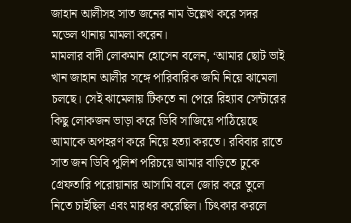জাহান আলীসহ সাত জনের নাম উল্লেখ করে সদর মডেল থানায় মামলা করেন।
মামলার বাদী লোকমান হোসেন বলেন, ‘আমার ছোট ভাই খান জাহান আলীর সঙ্গে পারিবারিক জমি নিয়ে ঝামেলা চলছে। সেই ঝামেলায় টিকতে না পেরে রিহ্যাব সেন্টারের কিছু লোকজন ভাড়া করে ডিবি সাজিয়ে পাঠিয়েছে আমাকে অপহরণ করে নিয়ে হত্যা করতে। রবিবার রাতে সাত জন ডিবি পুলিশ পরিচয়ে আমার বাড়িতে ঢুকে গ্রেফতারি পরোয়ানার আসামি বলে জোর করে তুলে নিতে চাইছিল এবং মারধর করেছিল। চিৎকার করলে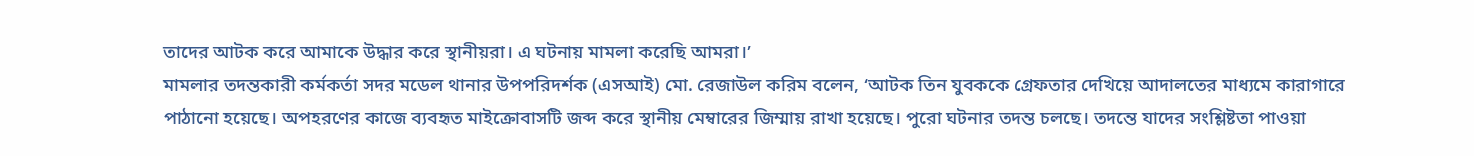তাদের আটক করে আমাকে উদ্ধার করে স্থানীয়রা। এ ঘটনায় মামলা করেছি আমরা।’
মামলার তদন্তকারী কর্মকর্তা সদর মডেল থানার উপপরিদর্শক (এসআই) মো. রেজাউল করিম বলেন, ‘আটক তিন যুবককে গ্রেফতার দেখিয়ে আদালতের মাধ্যমে কারাগারে পাঠানো হয়েছে। অপহরণের কাজে ব্যবহৃত মাইক্রোবাসটি জব্দ করে স্থানীয় মেম্বারের জিম্মায় রাখা হয়েছে। পুরো ঘটনার তদন্ত চলছে। তদন্তে যাদের সংশ্লিষ্টতা পাওয়া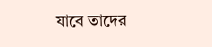যাবে তাদের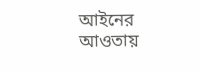আইনের আওতায়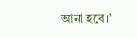আনা হবে।’